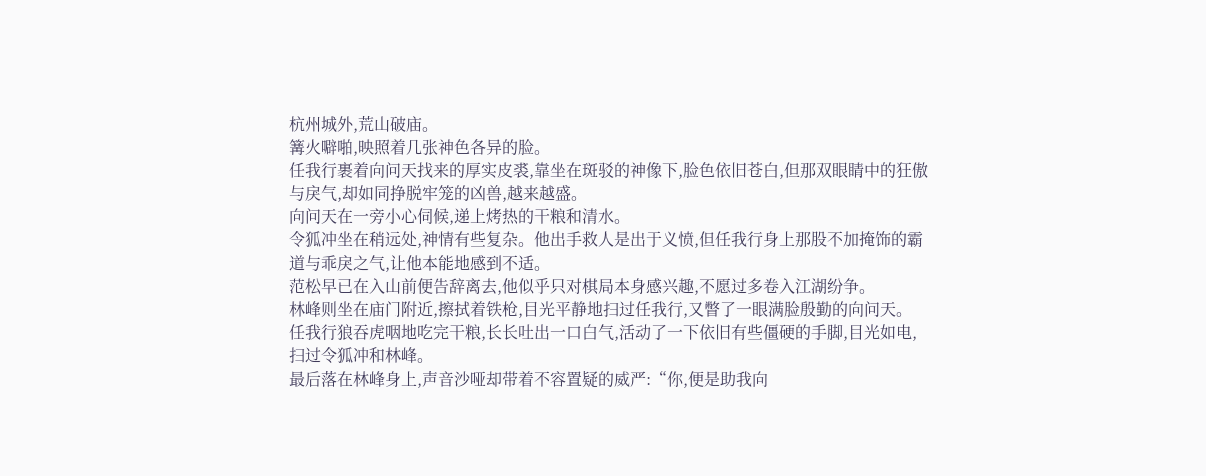杭州城外,荒山破庙。
篝火噼啪,映照着几张神色各异的脸。
任我行裹着向问天找来的厚实皮裘,靠坐在斑驳的神像下,脸色依旧苍白,但那双眼睛中的狂傲与戾气,却如同挣脱牢笼的凶兽,越来越盛。
向问天在一旁小心伺候,递上烤热的干粮和清水。
令狐冲坐在稍远处,神情有些复杂。他出手救人是出于义愤,但任我行身上那股不加掩饰的霸道与乖戾之气,让他本能地感到不适。
范松早已在入山前便告辞离去,他似乎只对棋局本身感兴趣,不愿过多卷入江湖纷争。
林峰则坐在庙门附近,擦拭着铁枪,目光平静地扫过任我行,又瞥了一眼满脸殷勤的向问天。
任我行狼吞虎咽地吃完干粮,长长吐出一口白气,活动了一下依旧有些僵硬的手脚,目光如电,扫过令狐冲和林峰。
最后落在林峰身上,声音沙哑却带着不容置疑的威严:“你,便是助我向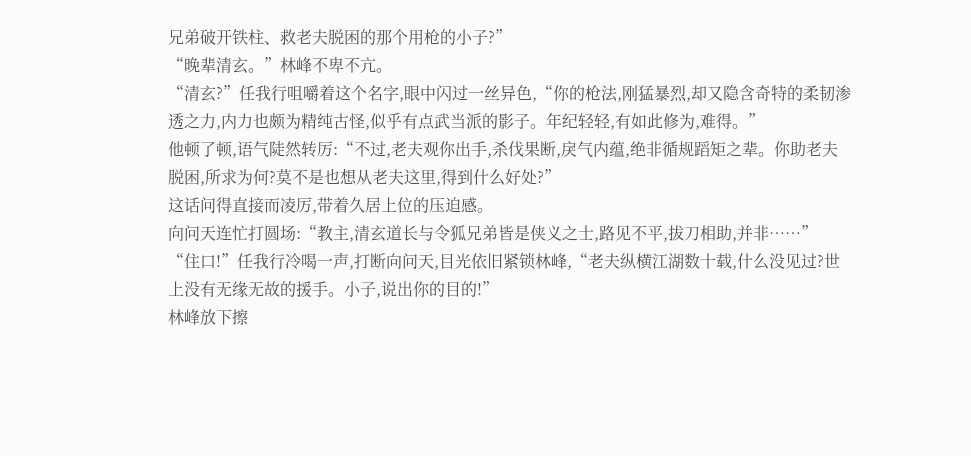兄弟破开铁柱、救老夫脱困的那个用枪的小子?”
“晚辈清玄。”林峰不卑不亢。
“清玄?”任我行咀嚼着这个名字,眼中闪过一丝异色,“你的枪法,刚猛暴烈,却又隐含奇特的柔韧渗透之力,内力也颇为精纯古怪,似乎有点武当派的影子。年纪轻轻,有如此修为,难得。”
他顿了顿,语气陡然转厉:“不过,老夫观你出手,杀伐果断,戾气内蕴,绝非循规蹈矩之辈。你助老夫脱困,所求为何?莫不是也想从老夫这里,得到什么好处?”
这话问得直接而凌厉,带着久居上位的压迫感。
向问天连忙打圆场:“教主,清玄道长与令狐兄弟皆是侠义之士,路见不平,拔刀相助,并非……”
“住口!”任我行冷喝一声,打断向问天,目光依旧紧锁林峰,“老夫纵横江湖数十载,什么没见过?世上没有无缘无故的援手。小子,说出你的目的!”
林峰放下擦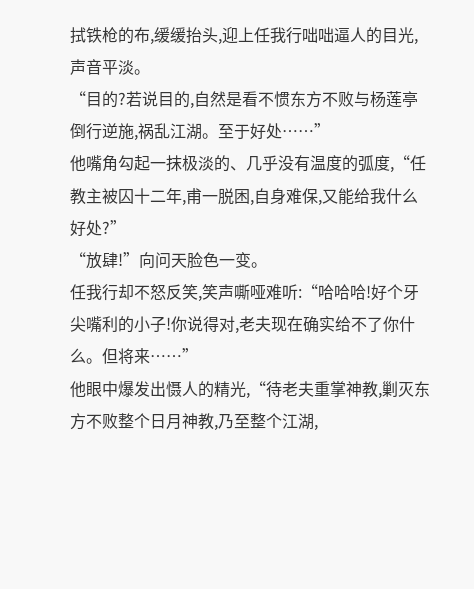拭铁枪的布,缓缓抬头,迎上任我行咄咄逼人的目光,声音平淡。
“目的?若说目的,自然是看不惯东方不败与杨莲亭倒行逆施,祸乱江湖。至于好处……”
他嘴角勾起一抹极淡的、几乎没有温度的弧度,“任教主被囚十二年,甫一脱困,自身难保,又能给我什么好处?”
“放肆!”向问天脸色一变。
任我行却不怒反笑,笑声嘶哑难听:“哈哈哈!好个牙尖嘴利的小子!你说得对,老夫现在确实给不了你什么。但将来……”
他眼中爆发出慑人的精光,“待老夫重掌神教,剿灭东方不败整个日月神教,乃至整个江湖,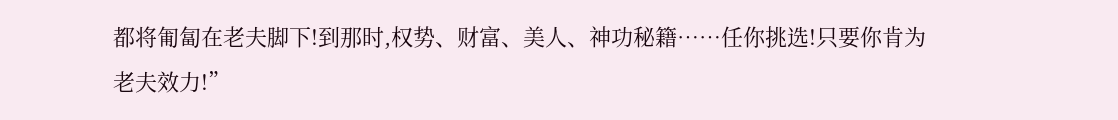都将匍匐在老夫脚下!到那时,权势、财富、美人、神功秘籍……任你挑选!只要你肯为老夫效力!”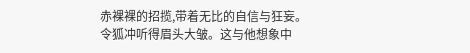赤裸裸的招揽,带着无比的自信与狂妄。
令狐冲听得眉头大皱。这与他想象中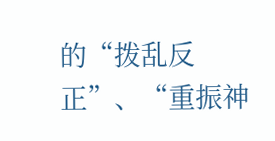的“拨乱反正”、“重振神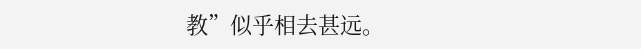教”似乎相去甚远。